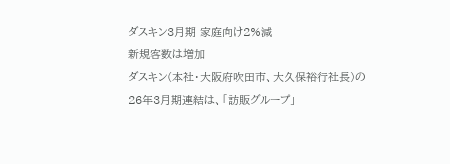ダスキン3月期 家庭向け2%減
新規客数は増加
ダスキン(本社・大阪府吹田市、大久保裕行社長)の26年3月期連結は、「訪販グループ」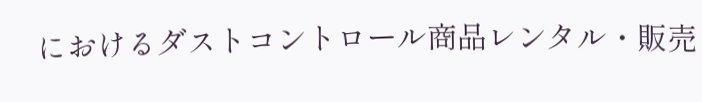におけるダストコントロール商品レンタル・販売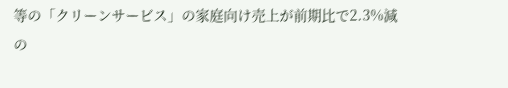等の「クリーンサービス」の家庭向け売上が前期比で2.3%減の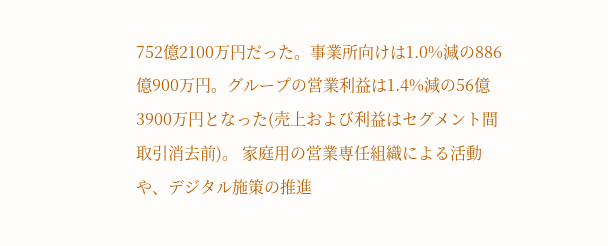752億2100万円だった。事業所向けは1.0%減の886億900万円。グループの営業利益は1.4%減の56億3900万円となった(売上および利益はセグメント間取引消去前)。 家庭用の営業専任組織による活動や、デジタル施策の推進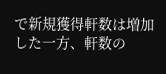で新規獲得軒数は増加した一方、軒数の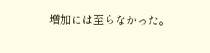増加には至らなかった。